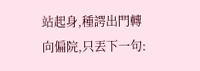站起身,種諤出門轉向偏院,只丟下一句: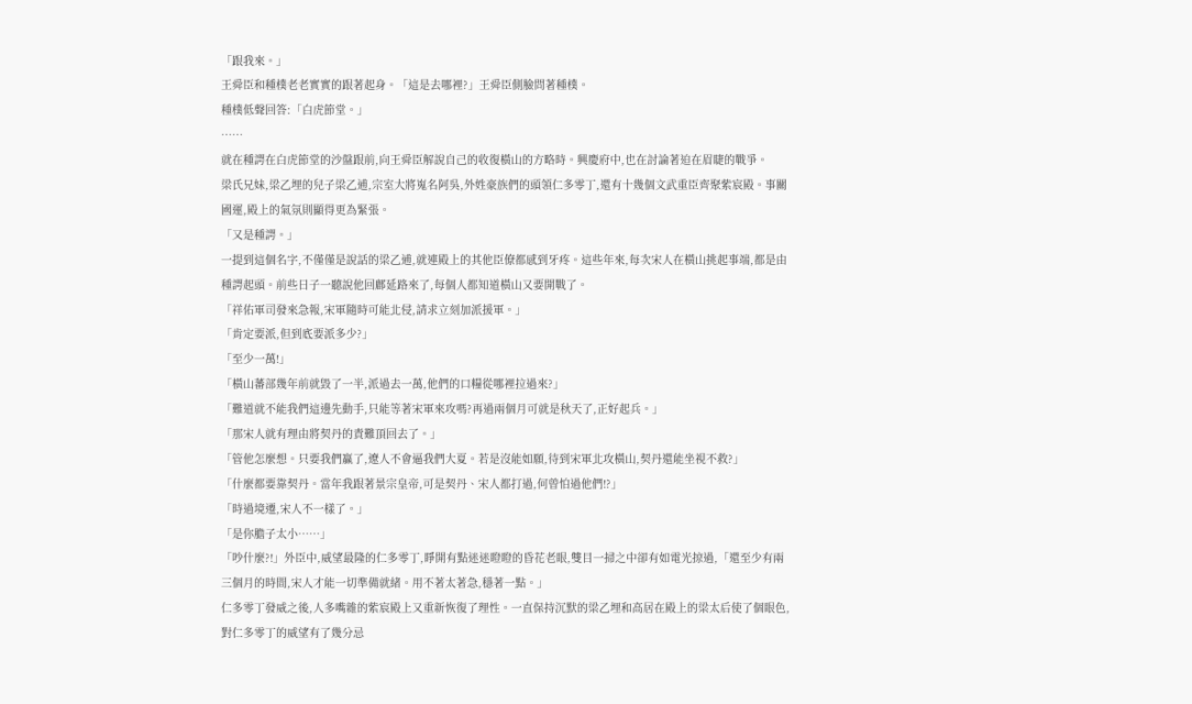「跟我來。」
王舜臣和種樸老老實實的跟著起身。「這是去哪裡?」王舜臣側臉問著種樸。
種樸低聲回答:「白虎節堂。」
……
就在種諤在白虎節堂的沙盤跟前,向王舜臣解說自己的收復橫山的方略時。興慶府中,也在討論著迫在眉睫的戰爭。
梁氏兄妹,梁乙埋的兒子梁乙逋,宗室大將嵬名阿吳,外姓豪族們的頭領仁多零丁,還有十幾個文武重臣齊聚紫宸殿。事關國運,殿上的氣氛則顯得更為緊張。
「又是種諤。」
一提到這個名字,不僅僅是說話的梁乙逋,就連殿上的其他臣僚都感到牙疼。這些年來,每次宋人在橫山挑起事端,都是由種諤起頭。前些日子一聽說他回鄜延路來了,每個人都知道橫山又要開戰了。
「祥佑軍司發來急報,宋軍隨時可能北侵,請求立刻加派援軍。」
「肯定要派,但到底要派多少?」
「至少一萬!」
「橫山蕃部幾年前就毀了一半,派過去一萬,他們的口糧從哪裡拉過來?」
「難道就不能我們這邊先動手,只能等著宋軍來攻嗎?再過兩個月可就是秋天了,正好起兵。」
「那宋人就有理由將契丹的責難頂回去了。」
「管他怎麼想。只要我們贏了,遼人不會逼我們大夏。若是沒能如願,待到宋軍北攻橫山,契丹還能坐視不救?」
「什麼都要靠契丹。當年我跟著景宗皇帝,可是契丹、宋人都打過,何曾怕過他們!?」
「時過境遷,宋人不一樣了。」
「是你膽子太小……」
「吵什麼?!」外臣中,威望最隆的仁多零丁,睜開有點迷迷瞪瞪的昏花老眼,雙目一掃之中卻有如電光掠過,「還至少有兩三個月的時間,宋人才能一切準備就緒。用不著太著急,穩著一點。」
仁多零丁發威之後,人多嘴雜的紫宸殿上又重新恢復了理性。一直保持沉默的梁乙埋和高居在殿上的梁太后使了個眼色,對仁多零丁的威望有了幾分忌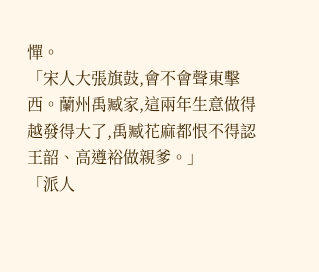憚。
「宋人大張旗鼓,會不會聲東擊西。蘭州禹臧家,這兩年生意做得越發得大了,禹臧花麻都恨不得認王韶、高遵裕做親爹。」
「派人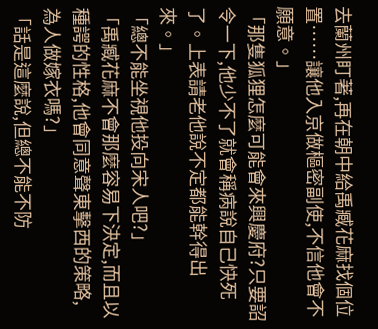去蘭州盯著,再在朝中給禹臧花麻找個位置……讓他入京做樞密副使,不信他會不願意。」
「那隻狐狸怎麼可能會來興慶府?只要詔令一下,他少不了就會稱病說自己快死了。上表請老他說不定都能幹得出來。」
「總不能坐視他投向宋人吧?」
「禹臧花麻不會那麼容易下決定,而且以種諤的性格,他會同意聲東擊西的策略,為人做嫁衣嗎?」
「話是這麼說,但總不能不防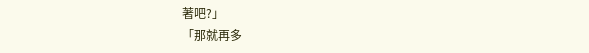著吧?」
「那就再多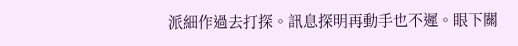派細作過去打探。訊息探明再動手也不遲。眼下關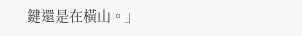鍵還是在橫山。」